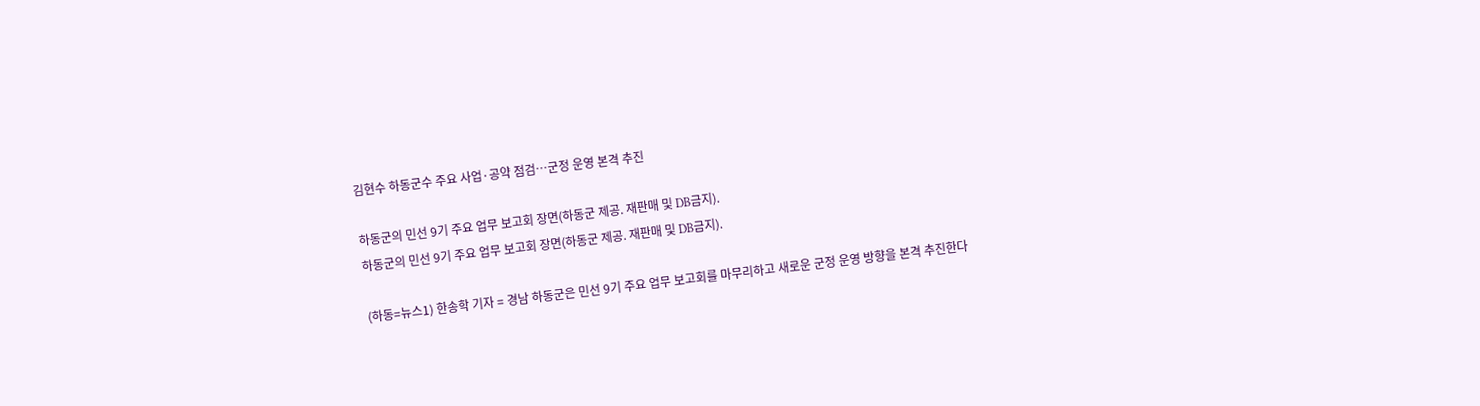김현수 하동군수 주요 사업·공약 점검…군정 운영 본격 추진

하동군의 민선 9기 주요 업무 보고회 장면(하동군 제공. 재판매 및 DB금지).
하동군의 민선 9기 주요 업무 보고회 장면(하동군 제공. 재판매 및 DB금지).

(하동=뉴스1) 한송학 기자 = 경남 하동군은 민선 9기 주요 업무 보고회를 마무리하고 새로운 군정 운영 방향을 본격 추진한다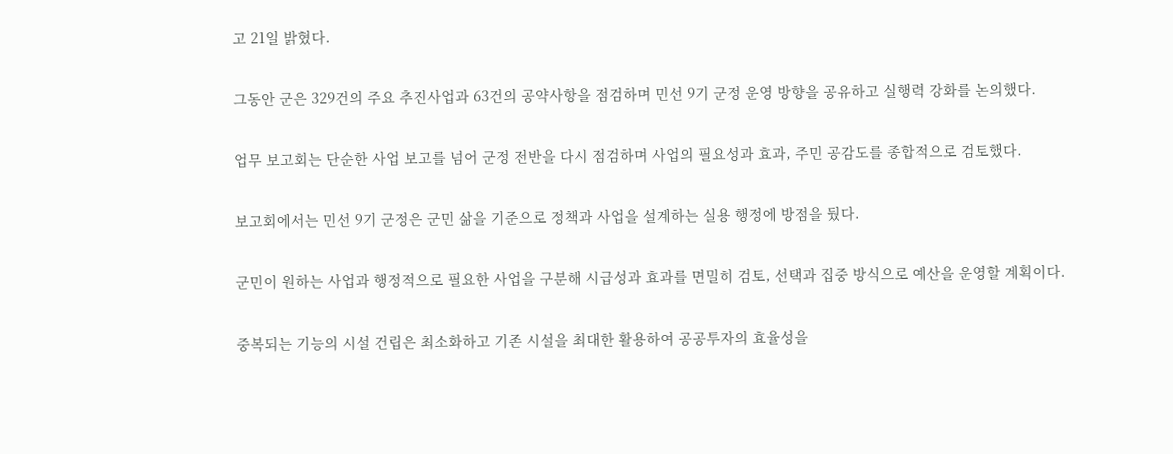고 21일 밝혔다.

그동안 군은 329건의 주요 추진사업과 63건의 공약사항을 점검하며 민선 9기 군정 운영 방향을 공유하고 실행력 강화를 논의했다.

업무 보고회는 단순한 사업 보고를 넘어 군정 전반을 다시 점검하며 사업의 필요성과 효과, 주민 공감도를 종합적으로 검토했다.

보고회에서는 민선 9기 군정은 군민 삶을 기준으로 정책과 사업을 설계하는 실용 행정에 방점을 뒀다.

군민이 원하는 사업과 행정적으로 필요한 사업을 구분해 시급성과 효과를 면밀히 검토, 선택과 집중 방식으로 예산을 운영할 계획이다.

중복되는 기능의 시설 건립은 최소화하고 기존 시설을 최대한 활용하여 공공투자의 효율성을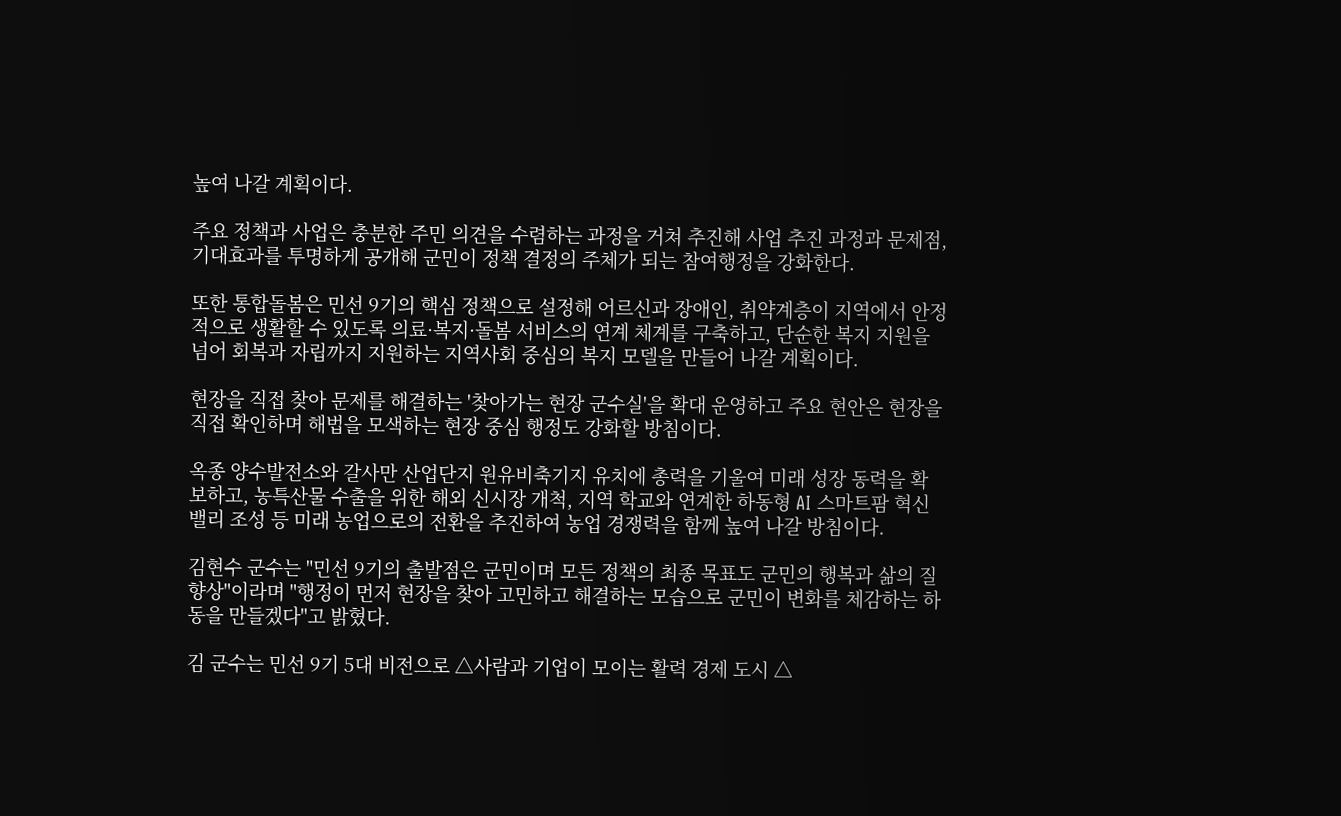높여 나갈 계획이다.

주요 정책과 사업은 충분한 주민 의견을 수렴하는 과정을 거쳐 추진해 사업 추진 과정과 문제점, 기대효과를 투명하게 공개해 군민이 정책 결정의 주체가 되는 참여행정을 강화한다.

또한 통합돌봄은 민선 9기의 핵심 정책으로 설정해 어르신과 장애인, 취약계층이 지역에서 안정적으로 생활할 수 있도록 의료·복지·돌봄 서비스의 연계 체계를 구축하고, 단순한 복지 지원을 넘어 회복과 자립까지 지원하는 지역사회 중심의 복지 모델을 만들어 나갈 계획이다.

현장을 직접 찾아 문제를 해결하는 '찾아가는 현장 군수실'을 확대 운영하고 주요 현안은 현장을 직접 확인하며 해법을 모색하는 현장 중심 행정도 강화할 방침이다.

옥종 양수발전소와 갈사만 산업단지 원유비축기지 유치에 총력을 기울여 미래 성장 동력을 확보하고, 농특산물 수출을 위한 해외 신시장 개척, 지역 학교와 연계한 하동형 AI 스마트팜 혁신밸리 조성 등 미래 농업으로의 전환을 추진하여 농업 경쟁력을 함께 높여 나갈 방침이다.

김현수 군수는 "민선 9기의 출발점은 군민이며 모든 정책의 최종 목표도 군민의 행복과 삶의 질 향상"이라며 "행정이 먼저 현장을 찾아 고민하고 해결하는 모습으로 군민이 변화를 체감하는 하동을 만들겠다"고 밝혔다.

김 군수는 민선 9기 5대 비전으로 △사람과 기업이 모이는 활력 경제 도시 △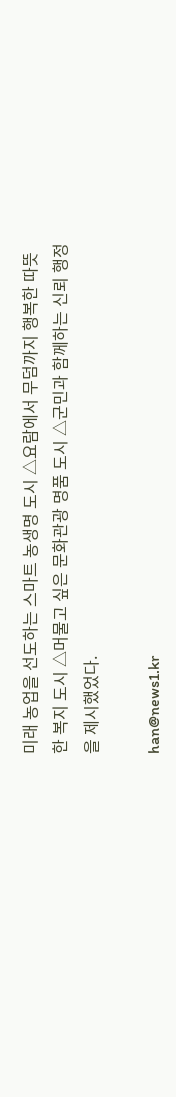미래 농업을 선도하는 스마트 농생명 도시 △요람에서 무덤까지 행복한 따뜻한 복지 도시 △머물고 싶은 문화관광 명품 도시 △군민과 함께하는 신뢰 행정을 제시했었다.

han@news1.kr